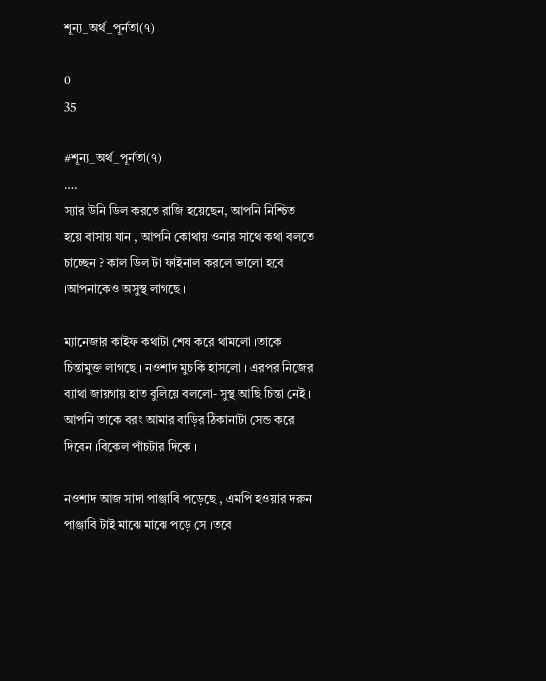শূন্য_অর্থ_পূর্নতা(৭)

0
35

#শূন্য_অর্থ_পূর্নতা(৭)
….
স্যার উনি ডিল করতে রাজি হয়েছেন, আপনি নিশ্চিত হয়ে বাসায় যান , আপনি কোথায় ওনার সাথে কথা বলতে চাচ্ছেন ? কাল ডিল টা ফাইনাল করলে ভালো হবে ।আপনাকেও অসুস্থ লাগছে ।

ম্যানেজার কাইফ কথাটা শেষ করে থামলো ।তাকে চিন্তামুক্ত লাগছে । নওশাদ মুচকি হাসলো । এরপর নিজের ব্যাথা জায়গায় হাত বুলিয়ে বললো- সুস্থ আছি চিন্তা নেই । আপনি তাকে বরং আমার বাড়ির ঠিকানাটা সেন্ড করে দিবেন ।বিকেল পাঁচটার দিকে ।

নওশাদ আজ সাদা পাঞ্জাবি পড়েছে , এমপি হওয়ার দরুন পাঞ্জাবি টাই মাঝে মাঝে পড়ে সে ।তবে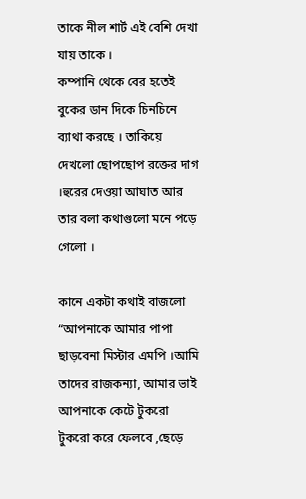তাকে নীল শার্ট এই বেশি দেখা যায় তাকে ।
কম্পানি থেকে বের হতেই বুকের ডান দিকে চিনচিনে ব্যাথা করছে । তাকিয়ে দেখলো ছোপছোপ রক্তের দাগ ।হুরের দেওয়া আঘাত আর তার বলা কথাগুলো মনে পড়ে গেলো ।

কানে একটা কথাই বাজলো “আপনাকে আমার পাপা ছাড়বেনা মিস্টার এমপি ।আমি তাদের রাজকন্যা, আমার ভাই আপনাকে কেটে টুকরো টুকরো করে ফেলবে ,ছেড়ে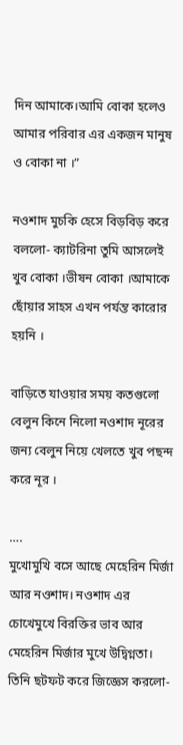দিন আমাকে।আমি বোকা হলেও আমার পরিবার এর একজন মানুষ ও বোকা না ।”

নওশাদ মুচকি হেসে বিড়বিড় করে বললো- ক্যাটরিনা তুমি আসলেই খুব বোকা ।ভীষন বোকা ।আমাকে ছোঁয়ার সাহস এখন পর্যন্ত কারোর হয়নি ।

বাড়িতে যাওয়ার সময় কতগুলো বেলুন কিনে নিলো নওশাদ নূরের জন্য বেলুন নিয়ে খেলতে খুব পছন্দ করে নূর ।

….
মুখোমুখি বসে আছে মেহেরিন মির্জা আর নওশাদ। নওশাদ এর চোখেমুখে বিরক্তির ভাব আর মেহেরিন মির্জার মুখে উদ্বিগ্নতা।
তিনি ছটফট করে জিজ্ঞেস করলো-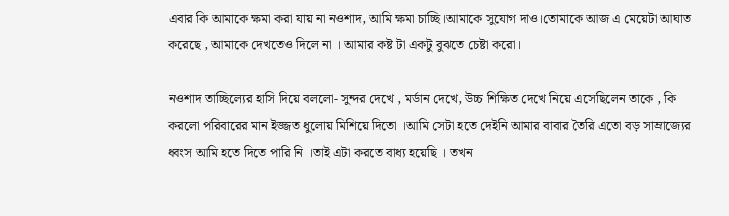এবার কি আমাকে ক্ষমা করা যায় না নওশাদ, আমি ক্ষমা চাচ্ছি।আমাকে সুযোগ দাও।তোমাকে আজ এ মেয়েটা আঘাত করেছে , আমাকে দেখতেও দিলে না । আমার কষ্ট টা একটু বুঝতে চেষ্টা করো।

নওশাদ তাচ্ছিল্যের হাসি দিয়ে বললো- সুন্দর দেখে , মর্ডান দেখে‌, উচ্চ শিক্ষিত দেখে নিয়ে এসেছিলেন তাকে , কি করলো পরিবারের মান ইজ্জত ধুলোয় মিশিয়ে দিতো ।আমি সেটা হতে দেইনি আমার বাবার তৈরি এতো বড় সাম্রাজ্যের ধ্বংস আমি হতে দিতে পারি নি ।তাই এটা করতে বাধ্য হয়েছি । তখন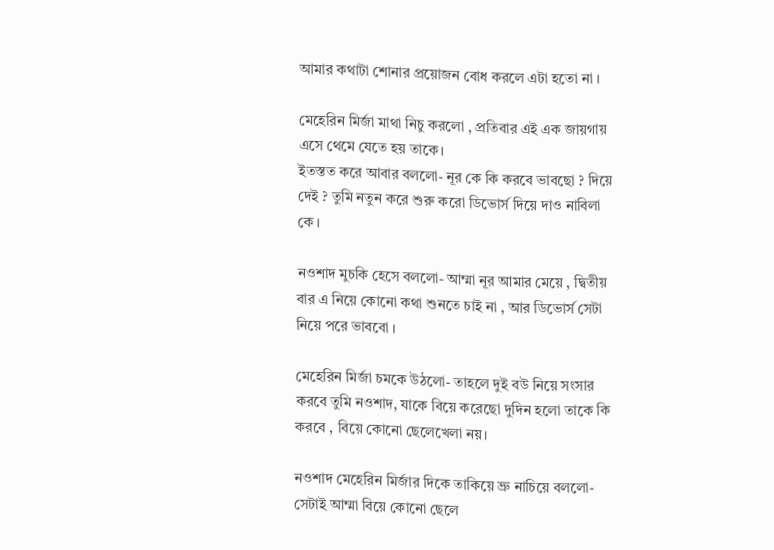আমার কথাটা শোনার প্রয়োজন বোধ করলে এটা হতো না ।

মেহেরিন মির্জা মাথা নিচু করলো , প্রতিবার এই এক জায়গায় এসে থেমে যেতে হয় তাকে।
ইতস্তত করে আবার বললো- নূর কে কি করবে ভাবছো ? দিয়ে দেই ? তুমি নতুন করে শুরু করো ডিভোর্স দিয়ে দাও নাবিলা কে ।

নওশাদ মুচকি হেসে বললো- আম্মা নূর আমার মেয়ে , দ্বিতীয় বার এ নিয়ে কোনো কথা শুনতে চাই না , আর ডিভোর্স সেটা নিয়ে পরে ভাববো ।

মেহেরিন মির্জা চমকে উঠলো- তাহলে দুই বউ নিয়ে সংসার করবে তুমি নওশাদ, যাকে বিয়ে করেছো দুদিন হলো তাকে কি করবে , বিয়ে কোনো ছেলেখেলা নয়।

নওশাদ মেহেরিন মির্জার দিকে তাকিয়ে ভ্রু নাচিয়ে বললো- সেটাই আম্মা বিয়ে কোনো ছেলে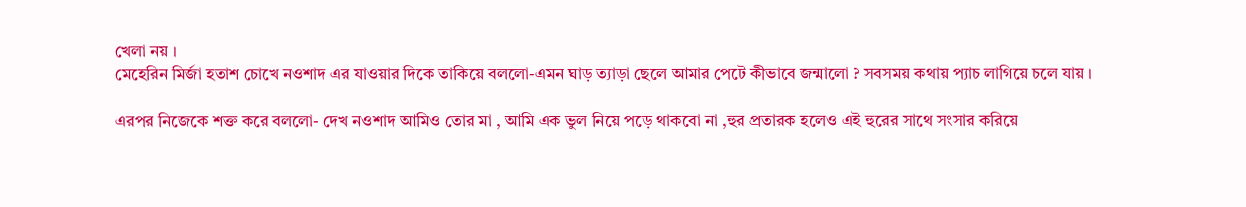খেলা নয় ।
মেহেরিন মির্জা হতাশ চোখে নওশাদ এর যাওয়ার দিকে তাকিয়ে বললো-এমন ঘাড় ত্যাড়া ছেলে আমার পেটে কীভাবে জন্মালো ? সবসময় কথায় প্যাচ লাগিয়ে চলে যায় ।

এরপর নিজেকে শক্ত করে বললো- দেখ নওশাদ আমিও তোর মা , আমি এক ভুল নিয়ে পড়ে থাকবো না ,হুর প্রতারক হলেও এই হুরের সাথে সংসার করিয়ে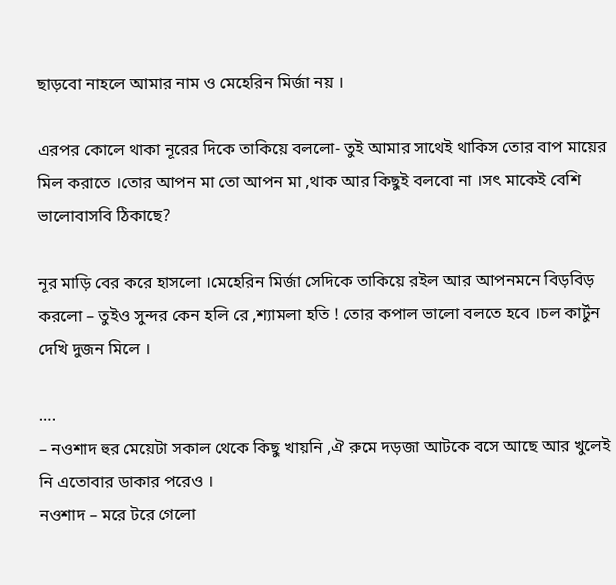ছাড়বো নাহলে আমার নাম ও মেহেরিন মির্জা নয় ।

এরপর কোলে থাকা নূরের দিকে তাকিয়ে বললো- তুই আমার সাথেই থাকিস তোর বাপ মায়ের মিল করাতে ।তোর আপন মা তো আপন মা ,থাক আর কিছুই বলবো না ।সৎ মাকেই বেশি ভালোবাসবি ঠিকাছে?

নূর মাড়ি বের করে হাসলো ।মেহেরিন মির্জা সেদিকে তাকিয়ে রইল আর আপনমনে বিড়বিড় করলো – তুইও সুন্দর কেন হলি রে ,শ্যামলা হতি ! তোর কপাল ভালো বলতে হবে ।চল কার্টুন দেখি দুজন মিলে ।

….
– নওশাদ হুর মেয়েটা সকাল থেকে কিছু খায়নি ,ঐ রুমে দড়জা আটকে বসে আছে আর খুলেই নি এতোবার ডাকার পরেও ।
নওশাদ – মরে টরে গেলো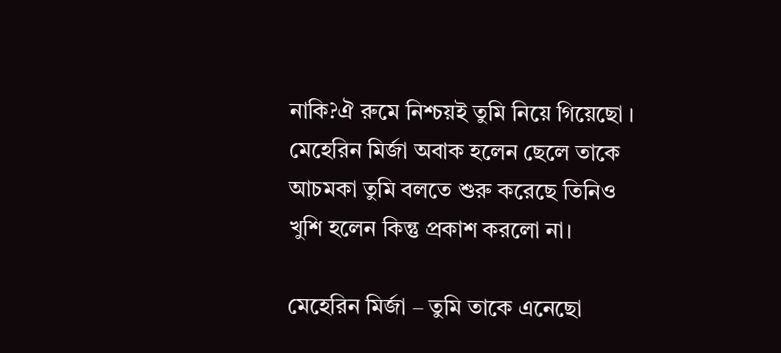নাকি?ঐ রুমে নিশ্চয়ই তুমি নিয়ে গিয়েছো ।
মেহেরিন মির্জা অবাক হলেন ছেলে তাকে আচমকা তুমি বলতে শুরু করেছে তিনিও খুশি হলেন কিন্তু প্রকাশ করলো না।

মেহেরিন মির্জা – তুমি তাকে এনেছো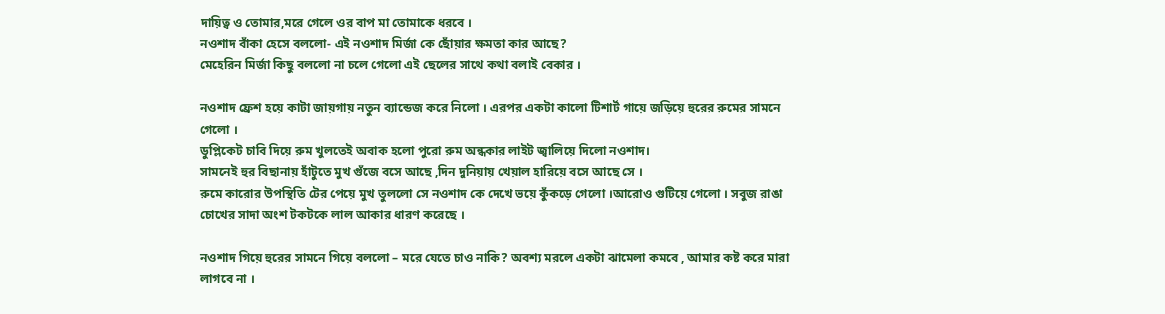দায়িত্ব ও তোমার,মরে গেলে ওর বাপ মা তোমাকে ধরবে ।
নওশাদ বাঁকা হেসে বললো- এই নওশাদ মির্জা কে ছোঁয়ার ক্ষমতা কার আছে?
মেহেরিন মির্জা কিছু বললো না চলে গেলো এই ছেলের সাথে কথা বলাই বেকার ।

নওশাদ ফ্রেশ হয়ে কাটা জায়গায় নতুন ব্যান্ডেজ করে নিলো । এরপর একটা কালো টিশার্ট গায়ে জড়িয়ে হুরের রুমের সামনে গেলো ।
ডুপ্লিকেট চাবি দিয়ে রুম খুলতেই অবাক হলো পুরো রুম অন্ধকার লাইট জ্বালিয়ে দিলো নওশাদ।
সামনেই হুর বিছানায় হাঁটুতে মুখ গুঁজে বসে আছে ,দিন দুনিয়ায় খেয়াল হারিয়ে বসে আছে সে ।
রুমে কারোর উপস্থিতি টের পেয়ে মুখ তুললো সে নওশাদ কে দেখে ভয়ে কুঁকড়ে গেলো ।আরোও গুটিয়ে গেলো । সবুজ রাঙা চোখের সাদা অংশ টকটকে লাল আকার ধারণ করেছে ।

নওশাদ গিয়ে হুরের সামনে গিয়ে বললো – মরে যেতে চাও নাকি? অবশ্য মরলে একটা ঝামেলা কমবে , আমার কষ্ট করে মারা লাগবে না ।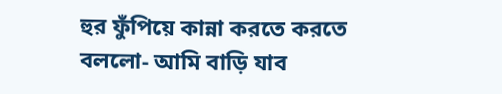হুর ফুঁপিয়ে কান্না করতে করতে বললো- আমি বাড়ি যাব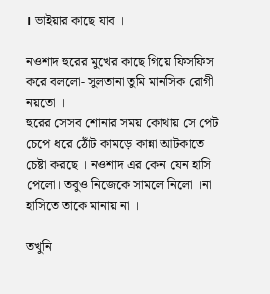। ভাইয়ার কাছে যাব ।

নওশাদ হুরের মুখের কাছে গিয়ে ফিসফিস করে বললো- সুলতানা তুমি মানসিক রোগী নয়তো ।
হুরের সেসব শোনার সময় কোথায় সে পেট চেপে ধরে ঠোঁট কামড়ে কান্না আটকাতে চেষ্টা করছে । নওশাদ এর কেন যেন হাসি পেলো। তবুও নিজেকে সামলে নিলো ।না হাসিতে তাকে মানায় না ।

তখুনি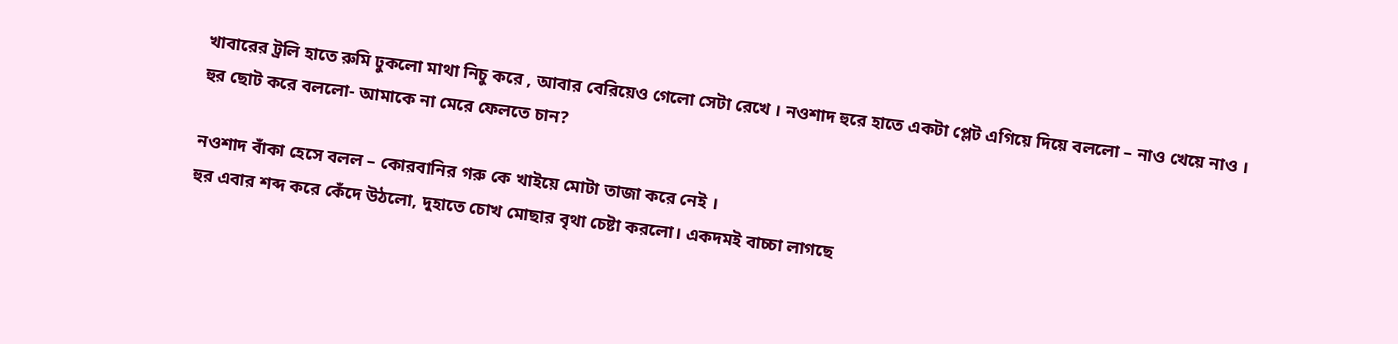খাবারের ট্রলি হাতে রুমি ঢুকলো মাথা নিচু করে , আবার বেরিয়েও গেলো সেটা রেখে । নওশাদ হুরে হাতে একটা প্লেট এগিয়ে দিয়ে বললো – নাও খেয়ে নাও ।
হুর ছোট করে বললো- আমাকে না মেরে ফেলতে চান?

নওশাদ বাঁকা হেসে বলল – কোরবানির গরু কে খাইয়ে মোটা তাজা করে নেই ।
হুর এবার শব্দ করে কেঁদে উঠলো, দুহাতে চোখ মোছার বৃথা চেষ্টা করলো। একদমই বাচ্চা লাগছে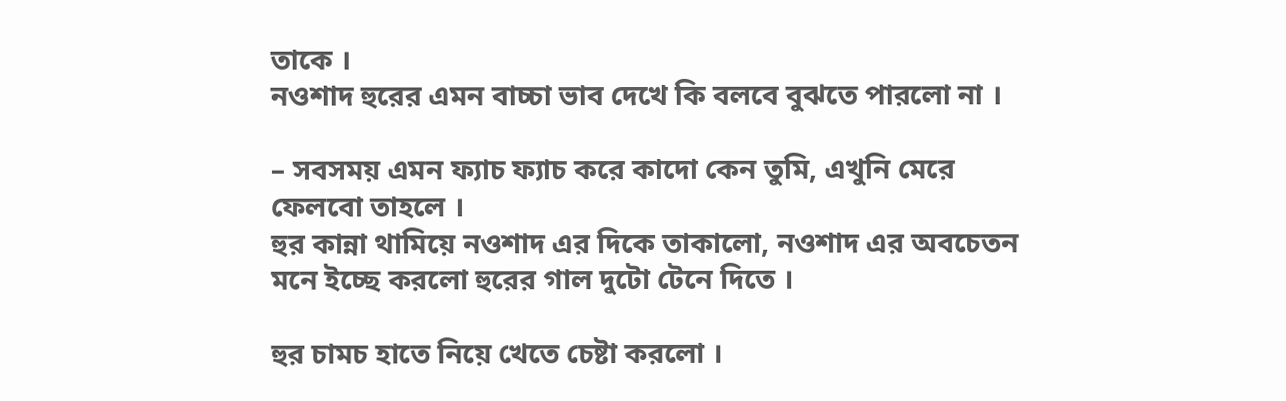তাকে ।
নওশাদ হুরের এমন বাচ্চা ভাব দেখে কি বলবে বুঝতে পারলো না ।

– সবসময় এমন ফ্যাচ ফ্যাচ করে কাদো কেন তুমি, এখুনি মেরে ফেলবো তাহলে ।
হুর কান্না থামিয়ে নওশাদ এর দিকে তাকালো, নওশাদ এর অবচেতন মনে ইচ্ছে করলো হুরের গাল দুটো টেনে দিতে ।

হুর চামচ হাতে নিয়ে খেতে চেষ্টা করলো ।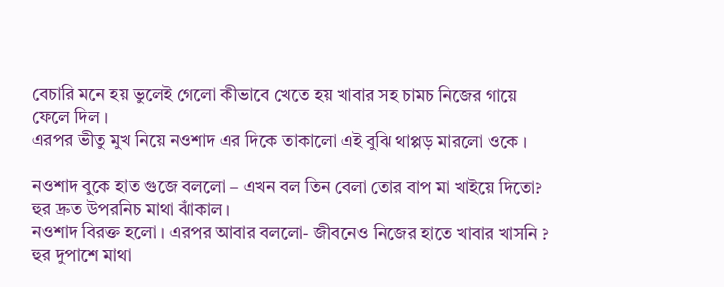বেচারি মনে হয় ভুলেই গেলো কীভাবে খেতে হয় খাবার সহ চামচ নিজের গায়ে ফেলে দিল ।
এরপর ভীতু মুখ নিয়ে নওশাদ এর দিকে তাকালো এই বুঝি থাপ্পড় মারলো ওকে ।

নওশাদ বুকে হাত গুজে বললো – এখন বল তিন বেলা তোর বাপ মা খাইয়ে দিতো?
হুর দ্রুত উপরনিচ মাথা ঝাঁকাল।
নওশাদ বিরক্ত হলো । এরপর আবার বললো- জীবনেও নিজের হাতে খাবার খাসনি ?
হুর দুপাশে মাথা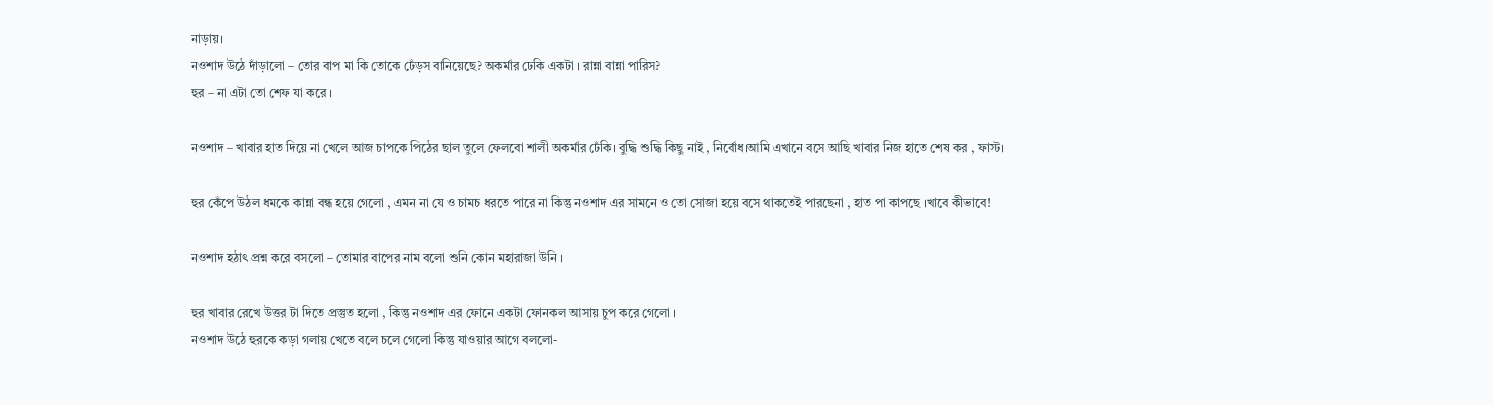নাড়ায়।
নওশাদ উঠে দাঁড়ালো – তোর বাপ মা কি তোকে ঢেঁড়স বানিয়েছে? অকর্মার ঢেকি একটা । রান্না বান্না পারিস?
হুর – না এটা তো শেফ যা করে ।

নওশাদ – খাবার হাত দিয়ে না খেলে আজ চাপকে পিঠের ছাল তুলে ফেলবো শালী অকর্মার ঢেঁকি। বুদ্ধি শুদ্ধি কিছু নাই , নির্বোধ।আমি এখানে বসে আছি খাবার নিজ হাতে শেষ কর , ফাস্ট।

হুর কেঁপে উঠল ধমকে কান্না বন্ধ হয়ে গেলো , এমন না যে ও চামচ ধরতে পারে না কিন্তু নওশাদ এর সামনে ও তো সোজা হয়ে বসে থাকতেই পারছেনা , হাত পা কাপছে ।খাবে কীভাবে!

নওশাদ হঠাৎ প্রশ্ন করে বসলো – তোমার বাপের নাম বলো শুনি কোন মহারাজা উনি ।

হুর খাবার রেখে উত্তর টা দিতে প্রস্তুত হলো , কিন্তু নওশাদ এর ফোনে একটা ফোনকল আসায় চুপ করে গেলো ।
নওশাদ উঠে হুরকে কড়া গলায় খেতে বলে চলে গেলো কিন্তু যাওয়ার আগে বললো-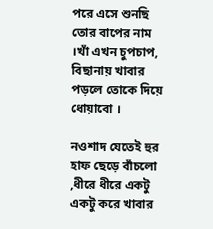পরে এসে শুনছি তোর বাপের নাম ।খাঁ এখন চুপচাপ, বিছানায় খাবার পড়লে তোকে দিয়ে ধোয়াবো ।

নওশাদ যেতেই হুর হাফ ছেড়ে বাঁচলো ,ধীরে ধীরে একটু একটু করে খাবার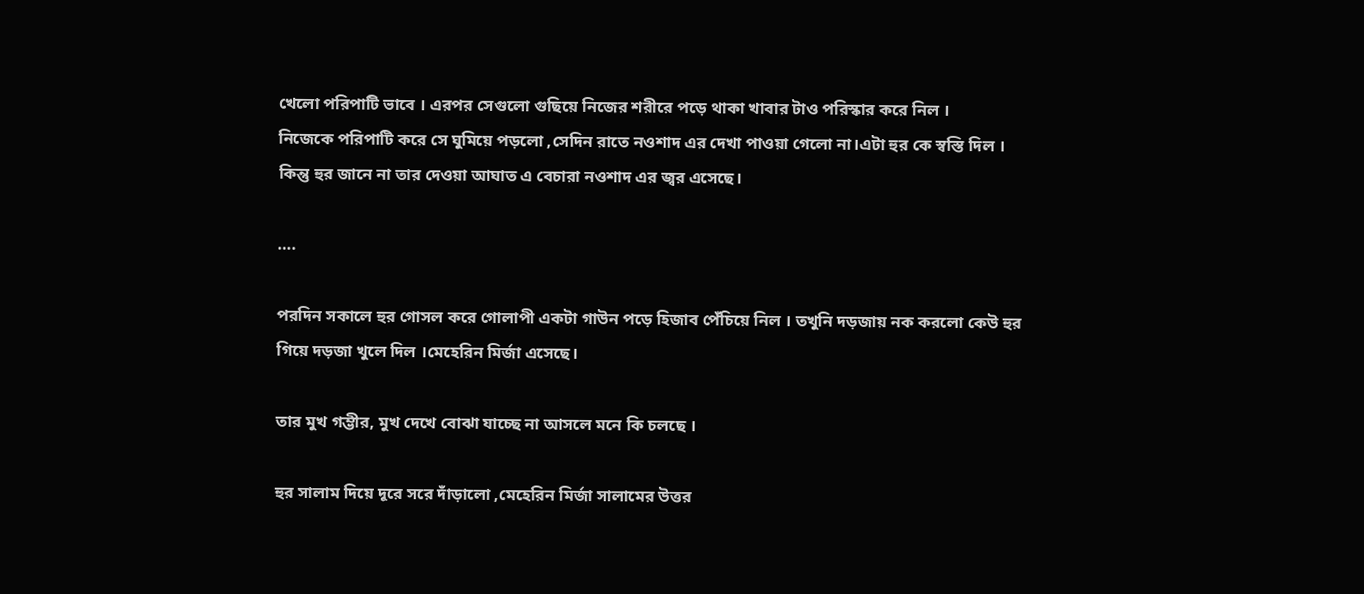খেলো পরিপাটি ভাবে । এরপর সেগুলো গুছিয়ে নিজের শরীরে পড়ে থাকা খাবার টাও পরিস্কার করে নিল ।
নিজেকে পরিপাটি করে সে ঘুমিয়ে পড়লো ,সেদিন রাতে নওশাদ এর দেখা পাওয়া গেলো না।এটা হুর কে স্বস্তি দিল । কিন্তু হুর জানে না তার দেওয়া আঘাত এ বেচারা নওশাদ এর জ্বর এসেছে।

….

পরদিন সকালে হুর গোসল করে গোলাপী একটা গাউন পড়ে হিজাব পেঁচিয়ে নিল । তখুনি দড়জায় নক করলো কেউ হুর গিয়ে দড়জা খুলে দিল ।মেহেরিন মির্জা এসেছে।

তার মুখ গম্ভীর, মুখ দেখে বোঝা যাচ্ছে না আসলে মনে কি চলছে ।

হুর সালাম দিয়ে দূরে সরে দাঁড়ালো ,মেহেরিন মির্জা সালামের উত্তর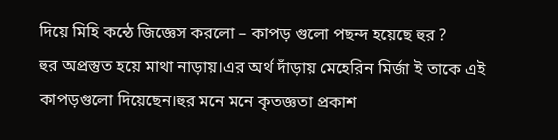দিয়ে মিহি কন্ঠে জিজ্ঞেস করলো – কাপড় গুলো পছন্দ হয়েছে হুর ?
হুর অপ্রস্তুত হয়ে মাথা নাড়ায়।এর অর্থ দাঁড়ায় মেহেরিন মির্জা ই তাকে এই কাপড়গুলো দিয়েছেন।হুর মনে মনে কৃতজ্ঞতা প্রকাশ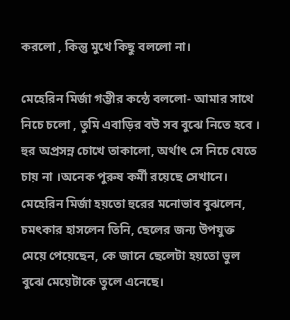করলো , কিন্তু মুখে কিছু বললো না।

মেহেরিন মির্জা গম্ভীর কন্ঠে বললো- আমার সাথে নিচে চলো , তুমি এবাড়ির বউ সব বুঝে নিতে হবে ।
হুর অপ্রসন্ন চোখে তাকালো, অর্থাৎ সে নিচে যেতে চায় না ।অনেক পুরুষ কর্মী রয়েছে সেখানে।
মেহেরিন মির্জা হয়তো হুরের মনোভাব বুঝলেন, চমৎকার হাসলেন তিনি, ছেলের জন্য উপযুক্ত মেয়ে পেয়েছেন, কে জানে ছেলেটা হয়তো ভুল বুঝে মেয়েটাকে তুলে এনেছে।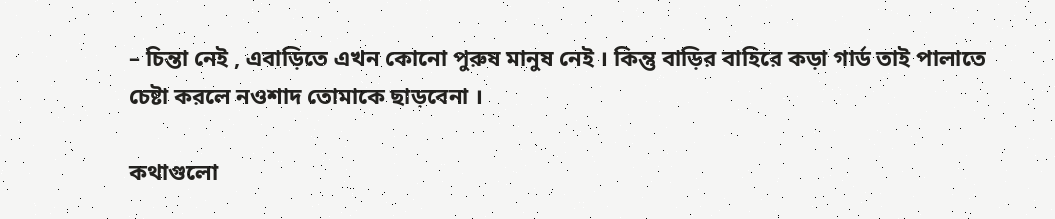– চিন্তা নেই , এবাড়িতে এখন কোনো পুরুষ মানুষ নেই । কিন্তু বাড়ির বাহিরে কড়া গার্ড তাই পালাতে চেষ্টা করলে নওশাদ তোমাকে ছাড়বেনা ।

কথাগুলো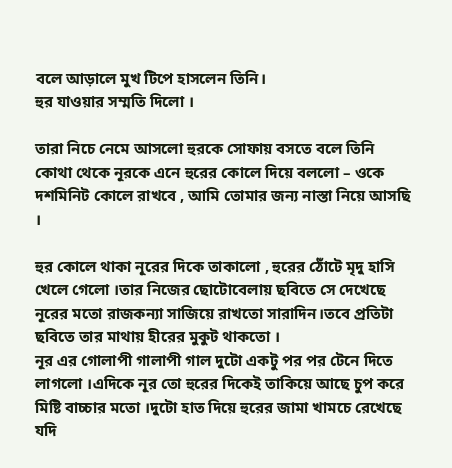বলে আড়ালে মুখ টিপে হাসলেন তিনি।
হুর যাওয়ার সম্মতি দিলো ।

তারা নিচে নেমে আসলো হুরকে সোফায় বসতে বলে তিনি কোথা থেকে নূরকে এনে হুরের কোলে দিয়ে বললো – ওকে দশমিনিট কোলে রাখবে , আমি তোমার জন্য নাস্তা নিয়ে আসছি ।

হুর কোলে থাকা নূরের দিকে তাকালো , হুরের ঠোঁটে মৃদু হাসি খেলে গেলো ।তার নিজের ছোটোবেলায় ছবিতে সে দেখেছে নূরের মতো রাজকন্যা সাজিয়ে রাখতো সারাদিন।তবে প্রতিটা ছবিতে তার মাথায় হীরের মুকুট থাকতো ।
নূর এর গোলাপী গালাপী গাল দুটো একটু পর পর টেনে দিতে লাগলো ।এদিকে নূর তো হুরের দিকেই তাকিয়ে আছে চুপ করে মিষ্টি বাচ্চার মতো ।দুটো হাত দিয়ে হুরের জামা খামচে রেখেছে যদি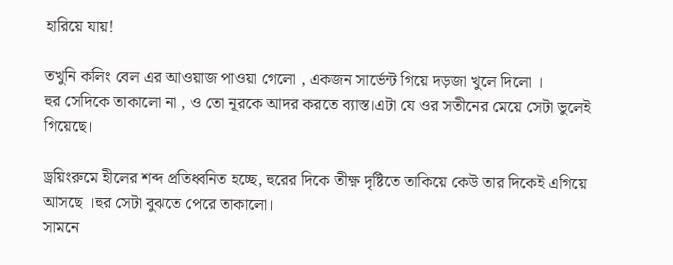হারিয়ে যায়!

তখুনি কলিং বেল এর আওয়াজ পাওয়া গেলো , একজন সার্ভেন্ট গিয়ে দড়জা খুলে দিলো ।
হুর সেদিকে তাকালো না , ও তো নূরকে আদর করতে ব্যাস্ত।এটা যে ওর সতীনের মেয়ে সেটা ভুলেই গিয়েছে।

ড্রয়িংরুমে হীলের শব্দ প্রতিধ্বনিত হচ্ছে, হুরের দিকে তীক্ষ্ণ দৃষ্টিতে তাকিয়ে কেউ তার দিকেই এগিয়ে আসছে ।হুর সেটা বুঝতে পেরে তাকালো।
সামনে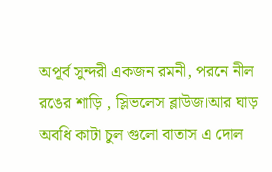অপূর্ব সুন্দরী একজন রমনী, পরনে নীল রঙের শাড়ি , স্লিভলেস ব্লাউজ।আর ঘাড় অবধি কাটা চুল গুলো বাতাস এ দোল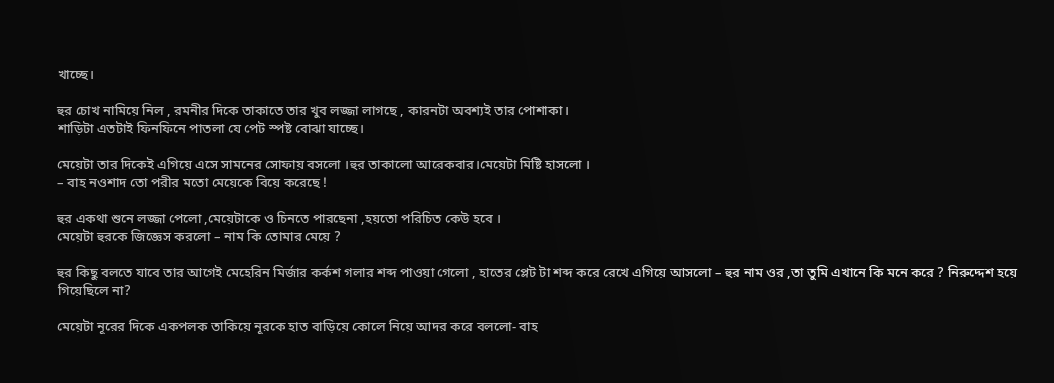খাচ্ছে।

হুর চোখ নামিয়ে নিল , রমনীর দিকে তাকাতে তার খুব লজ্জা লাগছে , কারনটা অবশ্যই তার পোশাকা।
শাড়িটা এতটাই ফিনফিনে পাতলা যে পেট স্পষ্ট বোঝা যাচ্ছে।

মেয়েটা তার দিকেই এগিয়ে এসে সামনের সোফায় বসলো ।হুর তাকালো আরেকবার।মেয়েটা মিষ্টি হাসলো ।
– বাহ নওশাদ তো পরীর মতো মেয়েকে বিয়ে করেছে !

হুর একথা শুনে লজ্জা পেলো ,মেয়েটাকে ও চিনতে পারছেনা ,হয়তো পরিচিত কেউ হবে ।
মেয়েটা হুরকে জিজ্ঞেস করলো – নাম কি তোমার মেয়ে ?

হুর কিছু বলতে যাবে তার আগেই মেহেরিন মির্জার কর্কশ গলার শব্দ পাওয়া গেলো , হাতের প্লেট টা শব্দ করে রেখে এগিয়ে আসলো – হুর নাম ওর ,তা তুমি এখানে কি মনে করে ? নিরুদ্দেশ হয়ে গিয়েছিলে না?

মেয়েটা নূরের দিকে একপলক তাকিয়ে নূরকে হাত বাড়িয়ে কোলে নিয়ে আদর করে বললো- বাহ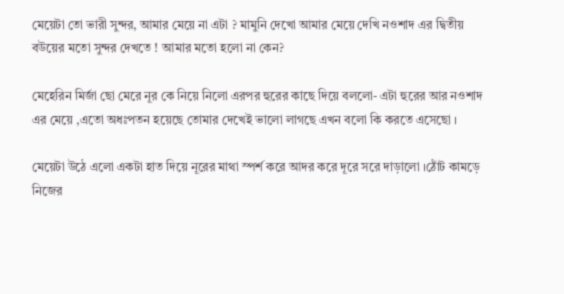মেয়েটা তো ভারী সুন্দর, আমার মেয়ে না এটা ? মামুনি দেখো আমার মেয়ে দেখি নওশাদ এর দ্বিতীয় বউয়ের মতো সুন্দর দেখতে ! আমার মতো হলো না কেন?

মেহেরিন মির্জা ছো মেরে নূর কে নিয়ে নিলো এরপর হুরের কাছে দিয়ে বললো- এটা হুরের আর নওশাদ এর মেয়ে ,এতো অধঃপতন হয়েছে তোমার দেখেই ভালো লাগছে এখন বলো কি করতে এসেছো ।

মেয়েটা উঠে এলো একটা হাত দিয়ে নূরের মাথা স্পর্শ করে আদর করে দূরে সরে দাড়ালো ।ঠোঁট কামড়ে নিজের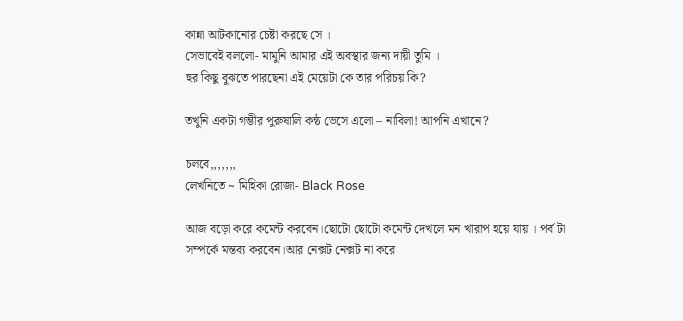কান্না আটকানোর চেষ্টা করছে সে ।
সেভাবেই বললো- মামুনি আমার এই অবস্থার জন্য দায়ী তুমি ।
হুর কিছু বুঝতে পারছেনা এই মেয়েটা কে তার পরিচয় কি?

তখুনি একটা গম্ভীর পুরুষালি কন্ঠ ভেসে এলো – নাবিলা! আপনি এখানে?

চলবে,,,,,,,
লেখনিতে ~ মিহিকা রোজা- Black Rose

আজ বড়ো করে কমেন্ট করবেন।ছোটো ছোটো কমেন্ট দেখলে মন খারাপ হয়ে যায় । পর্ব টা সম্পর্কে মন্তব্য করবেন।আর নেক্সট নেক্সট না করে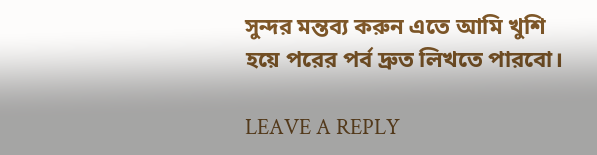সুন্দর মন্তব্য করুন এতে আমি খুশি হয়ে পরের পর্ব দ্রুত লিখতে পারবো।

LEAVE A REPLY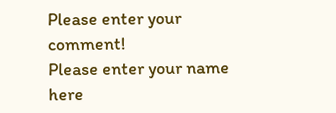Please enter your comment!
Please enter your name here